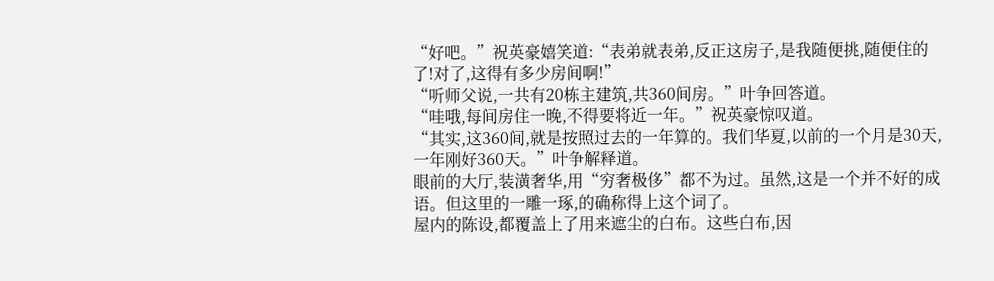“好吧。”祝英豪嬉笑道:“表弟就表弟,反正这房子,是我随便挑,随便住的了!对了,这得有多少房间啊!”
“听师父说,一共有20栋主建筑,共360间房。”叶争回答道。
“哇哦,每间房住一晚,不得要将近一年。”祝英豪惊叹道。
“其实,这360间,就是按照过去的一年算的。我们华夏,以前的一个月是30天,一年刚好360天。”叶争解释道。
眼前的大厅,装潢奢华,用“穷奢极侈”都不为过。虽然,这是一个并不好的成语。但这里的一雕一琢,的确称得上这个词了。
屋内的陈设,都覆盖上了用来遮尘的白布。这些白布,因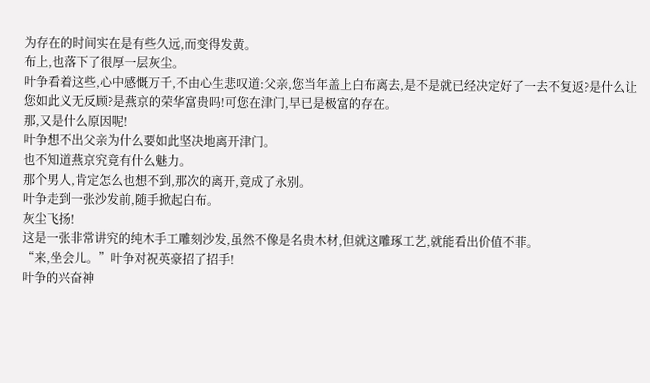为存在的时间实在是有些久远,而变得发黄。
布上,也落下了很厚一层灰尘。
叶争看着这些,心中感慨万千,不由心生悲叹道:父亲,您当年盖上白布离去,是不是就已经决定好了一去不复返?是什么让您如此义无反顾?是燕京的荣华富贵吗!可您在津门,早已是极富的存在。
那,又是什么原因呢!
叶争想不出父亲为什么要如此坚决地离开津门。
也不知道燕京究竟有什么魅力。
那个男人,肯定怎么也想不到,那次的离开,竟成了永别。
叶争走到一张沙发前,随手掀起白布。
灰尘飞扬!
这是一张非常讲究的纯木手工雕刻沙发,虽然不像是名贵木材,但就这雕琢工艺,就能看出价值不菲。
“来,坐会儿。”叶争对祝英豪招了招手!
叶争的兴奋神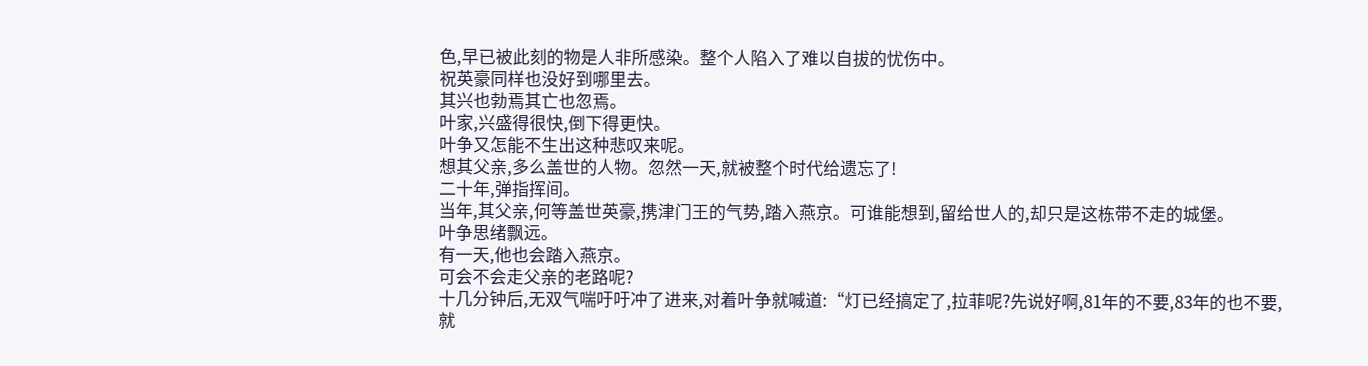色,早已被此刻的物是人非所感染。整个人陷入了难以自拔的忧伤中。
祝英豪同样也没好到哪里去。
其兴也勃焉其亡也忽焉。
叶家,兴盛得很快,倒下得更快。
叶争又怎能不生出这种悲叹来呢。
想其父亲,多么盖世的人物。忽然一天,就被整个时代给遗忘了!
二十年,弹指挥间。
当年,其父亲,何等盖世英豪,携津门王的气势,踏入燕京。可谁能想到,留给世人的,却只是这栋带不走的城堡。
叶争思绪飘远。
有一天,他也会踏入燕京。
可会不会走父亲的老路呢?
十几分钟后,无双气喘吁吁冲了进来,对着叶争就喊道:“灯已经搞定了,拉菲呢?先说好啊,81年的不要,83年的也不要,就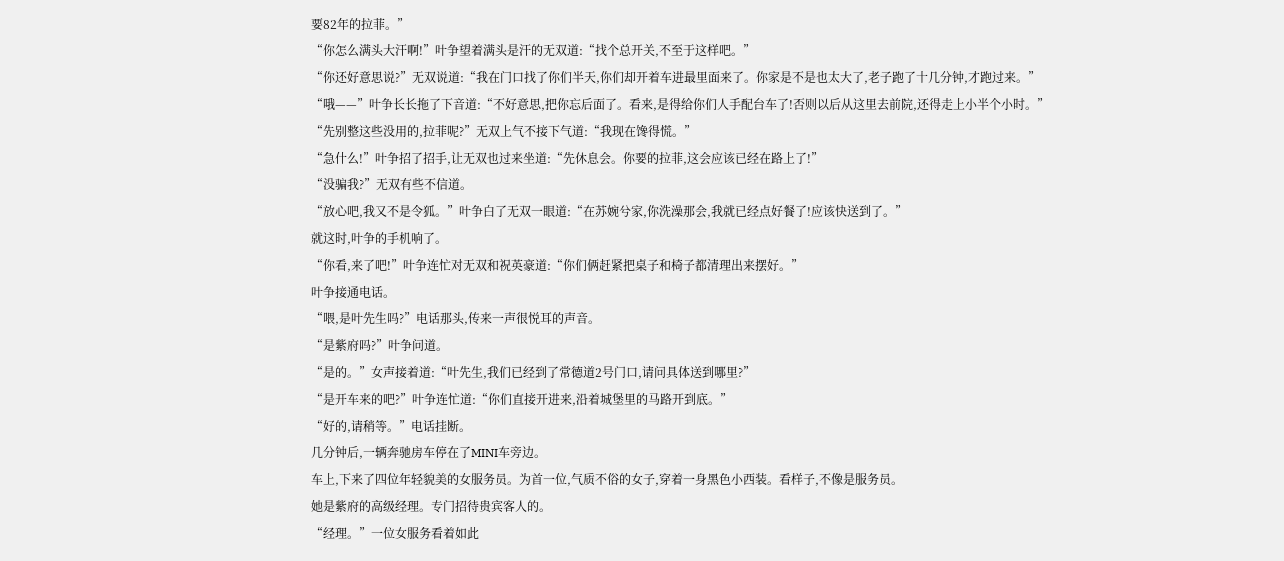要82年的拉菲。”
“你怎么满头大汗啊!”叶争望着满头是汗的无双道:“找个总开关,不至于这样吧。”
“你还好意思说?”无双说道:“我在门口找了你们半天,你们却开着车进最里面来了。你家是不是也太大了,老子跑了十几分钟,才跑过来。”
“哦——”叶争长长拖了下音道:“不好意思,把你忘后面了。看来,是得给你们人手配台车了!否则以后从这里去前院,还得走上小半个小时。”
“先别整这些没用的,拉菲呢?”无双上气不接下气道:“我现在馋得慌。”
“急什么!”叶争招了招手,让无双也过来坐道:“先休息会。你要的拉菲,这会应该已经在路上了!”
“没骗我?”无双有些不信道。
“放心吧,我又不是令狐。”叶争白了无双一眼道:“在苏婉兮家,你洗澡那会,我就已经点好餐了!应该快送到了。”
就这时,叶争的手机响了。
“你看,来了吧!”叶争连忙对无双和祝英豪道:“你们俩赶紧把桌子和椅子都清理出来摆好。”
叶争接通电话。
“喂,是叶先生吗?”电话那头,传来一声很悦耳的声音。
“是紫府吗?”叶争问道。
“是的。”女声接着道:“叶先生,我们已经到了常德道2号门口,请问具体送到哪里?”
“是开车来的吧?”叶争连忙道:“你们直接开进来,沿着城堡里的马路开到底。”
“好的,请稍等。”电话挂断。
几分钟后,一辆奔驰房车停在了MINI车旁边。
车上,下来了四位年轻貌美的女服务员。为首一位,气质不俗的女子,穿着一身黑色小西装。看样子,不像是服务员。
她是紫府的高级经理。专门招待贵宾客人的。
“经理。”一位女服务看着如此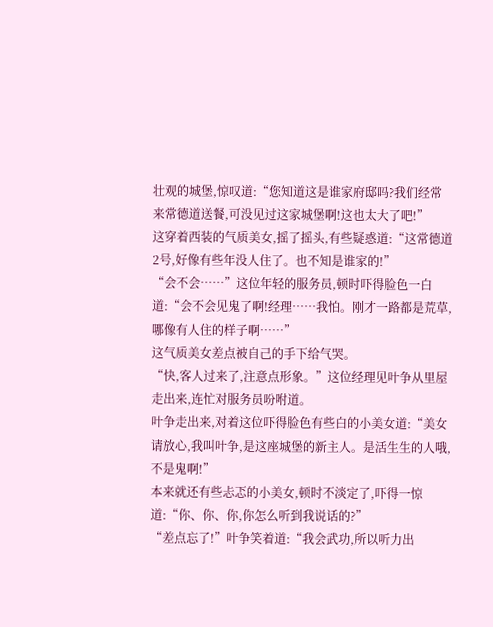壮观的城堡,惊叹道:“您知道这是谁家府邸吗?我们经常来常德道送餐,可没见过这家城堡啊!这也太大了吧!”
这穿着西装的气质美女,摇了摇头,有些疑惑道:“这常德道2号,好像有些年没人住了。也不知是谁家的!”
“会不会……”这位年轻的服务员,顿时吓得脸色一白道:“会不会见鬼了啊!经理……我怕。刚才一路都是荒草,哪像有人住的样子啊……”
这气质美女差点被自己的手下给气哭。
“快,客人过来了,注意点形象。”这位经理见叶争从里屋走出来,连忙对服务员吩咐道。
叶争走出来,对着这位吓得脸色有些白的小美女道:“美女请放心,我叫叶争,是这座城堡的新主人。是活生生的人哦,不是鬼啊!”
本来就还有些忐忑的小美女,顿时不淡定了,吓得一惊道:“你、你、你,你怎么听到我说话的?”
“差点忘了!”叶争笑着道:“我会武功,所以听力出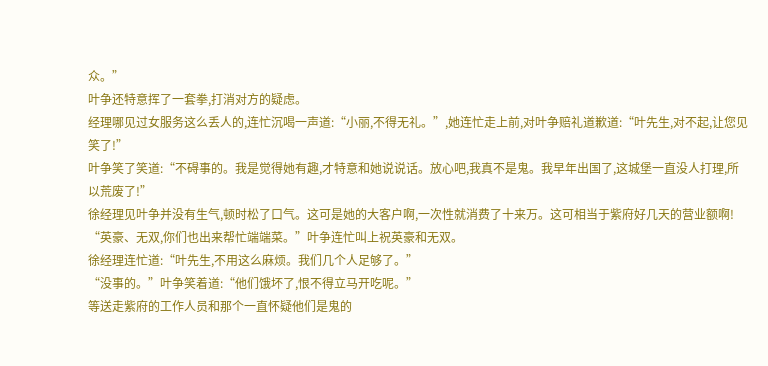众。”
叶争还特意挥了一套拳,打消对方的疑虑。
经理哪见过女服务这么丢人的,连忙沉喝一声道:“小丽,不得无礼。”,她连忙走上前,对叶争赔礼道歉道:“叶先生,对不起,让您见笑了!”
叶争笑了笑道:“不碍事的。我是觉得她有趣,才特意和她说说话。放心吧,我真不是鬼。我早年出国了,这城堡一直没人打理,所以荒废了!”
徐经理见叶争并没有生气,顿时松了口气。这可是她的大客户啊,一次性就消费了十来万。这可相当于紫府好几天的营业额啊!
“英豪、无双,你们也出来帮忙端端菜。”叶争连忙叫上祝英豪和无双。
徐经理连忙道:“叶先生,不用这么麻烦。我们几个人足够了。”
“没事的。”叶争笑着道:“他们饿坏了,恨不得立马开吃呢。”
等送走紫府的工作人员和那个一直怀疑他们是鬼的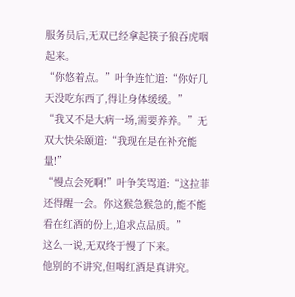服务员后,无双已经拿起筷子狼吞虎咽起来。
“你悠着点。”叶争连忙道:“你好几天没吃东西了,得让身体缓缓。”
“我又不是大病一场,需要养养。”无双大快朵颐道:“我现在是在补充能量!”
“慢点会死啊!”叶争笑骂道:“这拉菲还得醒一会。你这猴急猴急的,能不能看在红酒的份上,追求点品质。”
这么一说,无双终于慢了下来。
他别的不讲究,但喝红酒是真讲究。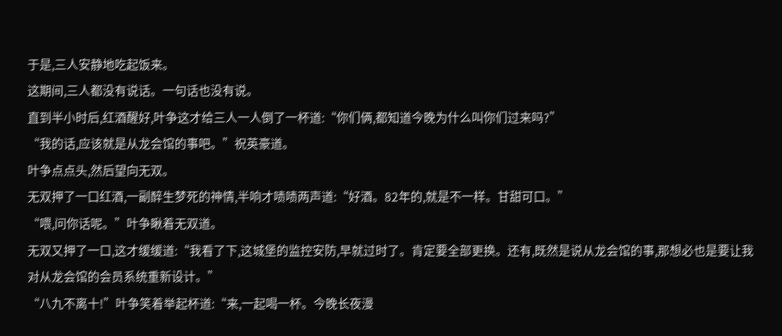于是,三人安静地吃起饭来。
这期间,三人都没有说话。一句话也没有说。
直到半小时后,红酒醒好,叶争这才给三人一人倒了一杯道:“你们俩,都知道今晚为什么叫你们过来吗?”
“我的话,应该就是从龙会馆的事吧。”祝英豪道。
叶争点点头,然后望向无双。
无双押了一口红酒,一副醉生梦死的神情,半响才啧啧两声道:“好酒。82年的,就是不一样。甘甜可口。”
“喂,问你话呢。”叶争瞅着无双道。
无双又押了一口,这才缓缓道:“我看了下,这城堡的监控安防,早就过时了。肯定要全部更换。还有,既然是说从龙会馆的事,那想必也是要让我对从龙会馆的会员系统重新设计。”
“八九不离十!”叶争笑着举起杯道:“来,一起喝一杯。今晚长夜漫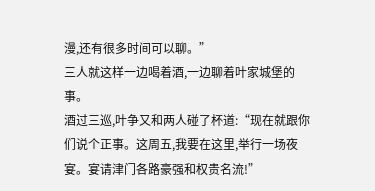漫,还有很多时间可以聊。”
三人就这样一边喝着酒,一边聊着叶家城堡的事。
酒过三巡,叶争又和两人碰了杯道:“现在就跟你们说个正事。这周五,我要在这里,举行一场夜宴。宴请津门各路豪强和权贵名流!”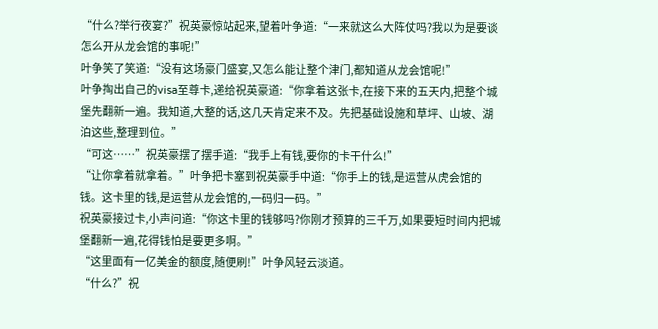“什么?举行夜宴?”祝英豪惊站起来,望着叶争道:“一来就这么大阵仗吗?我以为是要谈怎么开从龙会馆的事呢!”
叶争笑了笑道:“没有这场豪门盛宴,又怎么能让整个津门,都知道从龙会馆呢!”
叶争掏出自己的visa至尊卡,递给祝英豪道:“你拿着这张卡,在接下来的五天内,把整个城堡先翻新一遍。我知道,大整的话,这几天肯定来不及。先把基础设施和草坪、山坡、湖泊这些,整理到位。”
“可这……”祝英豪摆了摆手道:“我手上有钱,要你的卡干什么!”
“让你拿着就拿着。”叶争把卡塞到祝英豪手中道:“你手上的钱,是运营从虎会馆的钱。这卡里的钱,是运营从龙会馆的,一码归一码。”
祝英豪接过卡,小声问道:“你这卡里的钱够吗?你刚才预算的三千万,如果要短时间内把城堡翻新一遍,花得钱怕是要更多啊。”
“这里面有一亿美金的额度,随便刷!”叶争风轻云淡道。
“什么?”祝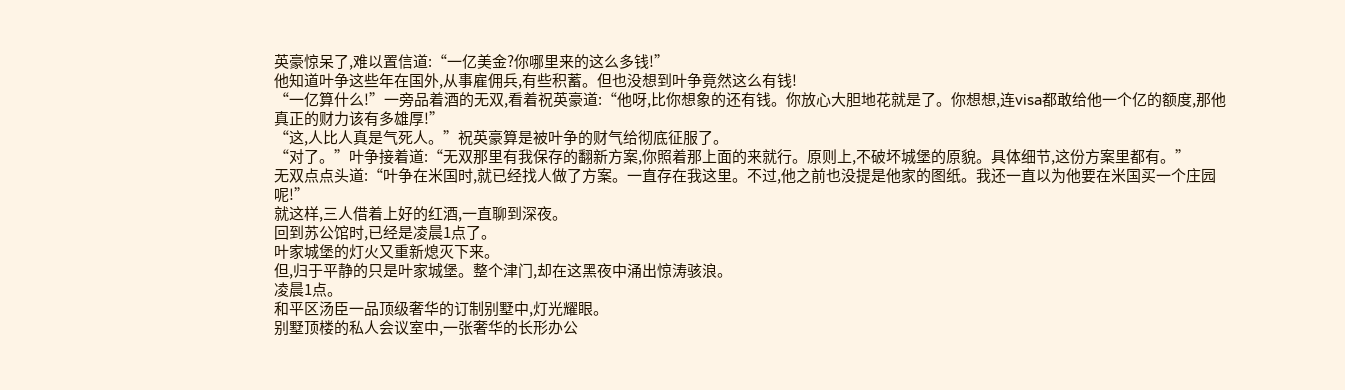英豪惊呆了,难以置信道:“一亿美金?你哪里来的这么多钱!”
他知道叶争这些年在国外,从事雇佣兵,有些积蓄。但也没想到叶争竟然这么有钱!
“一亿算什么!”一旁品着酒的无双,看着祝英豪道:“他呀,比你想象的还有钱。你放心大胆地花就是了。你想想,连visa都敢给他一个亿的额度,那他真正的财力该有多雄厚!”
“这,人比人真是气死人。”祝英豪算是被叶争的财气给彻底征服了。
“对了。”叶争接着道:“无双那里有我保存的翻新方案,你照着那上面的来就行。原则上,不破坏城堡的原貌。具体细节,这份方案里都有。”
无双点点头道:“叶争在米国时,就已经找人做了方案。一直存在我这里。不过,他之前也没提是他家的图纸。我还一直以为他要在米国买一个庄园呢!”
就这样,三人借着上好的红酒,一直聊到深夜。
回到苏公馆时,已经是凌晨1点了。
叶家城堡的灯火又重新熄灭下来。
但,归于平静的只是叶家城堡。整个津门,却在这黑夜中涌出惊涛骇浪。
凌晨1点。
和平区汤臣一品顶级奢华的订制别墅中,灯光耀眼。
别墅顶楼的私人会议室中,一张奢华的长形办公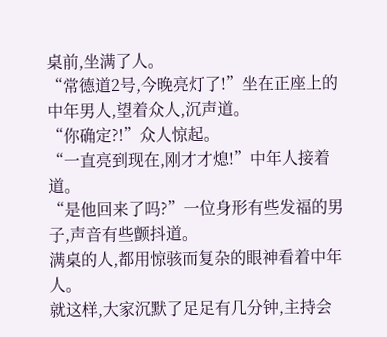桌前,坐满了人。
“常德道2号,今晚亮灯了!”坐在正座上的中年男人,望着众人,沉声道。
“你确定?!”众人惊起。
“一直亮到现在,刚才才熄!”中年人接着道。
“是他回来了吗?”一位身形有些发福的男子,声音有些颤抖道。
满桌的人,都用惊骇而复杂的眼神看着中年人。
就这样,大家沉默了足足有几分钟,主持会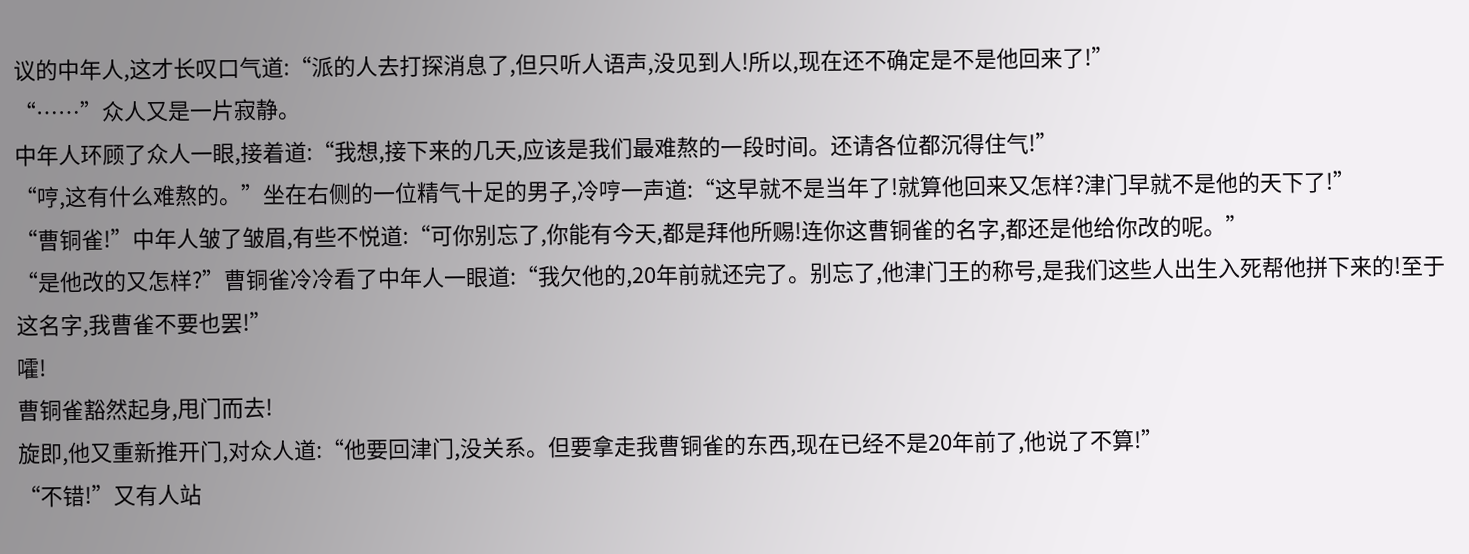议的中年人,这才长叹口气道:“派的人去打探消息了,但只听人语声,没见到人!所以,现在还不确定是不是他回来了!”
“……”众人又是一片寂静。
中年人环顾了众人一眼,接着道:“我想,接下来的几天,应该是我们最难熬的一段时间。还请各位都沉得住气!”
“哼,这有什么难熬的。”坐在右侧的一位精气十足的男子,冷哼一声道:“这早就不是当年了!就算他回来又怎样?津门早就不是他的天下了!”
“曹铜雀!”中年人皱了皱眉,有些不悦道:“可你别忘了,你能有今天,都是拜他所赐!连你这曹铜雀的名字,都还是他给你改的呢。”
“是他改的又怎样?”曹铜雀冷冷看了中年人一眼道:“我欠他的,20年前就还完了。别忘了,他津门王的称号,是我们这些人出生入死帮他拼下来的!至于这名字,我曹雀不要也罢!”
嚯!
曹铜雀豁然起身,甩门而去!
旋即,他又重新推开门,对众人道:“他要回津门,没关系。但要拿走我曹铜雀的东西,现在已经不是20年前了,他说了不算!”
“不错!”又有人站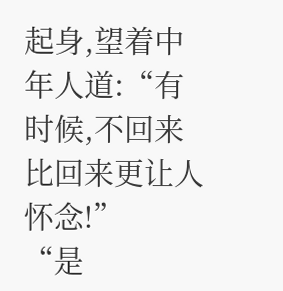起身,望着中年人道:“有时候,不回来比回来更让人怀念!”
“是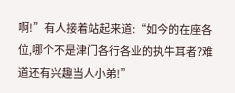啊!”有人接着站起来道:“如今的在座各位,哪个不是津门各行各业的执牛耳者?难道还有兴趣当人小弟!”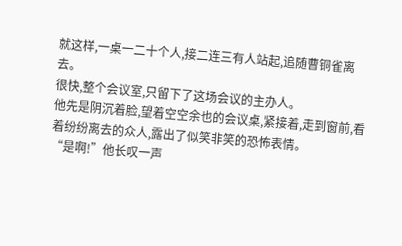就这样,一桌一二十个人,接二连三有人站起,追随曹铜雀离去。
很快,整个会议室,只留下了这场会议的主办人。
他先是阴沉着脸,望着空空余也的会议桌,紧接着,走到窗前,看着纷纷离去的众人,露出了似笑非笑的恐怖表情。
“是啊!”他长叹一声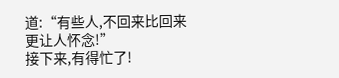道:“有些人,不回来比回来更让人怀念!”
接下来,有得忙了!